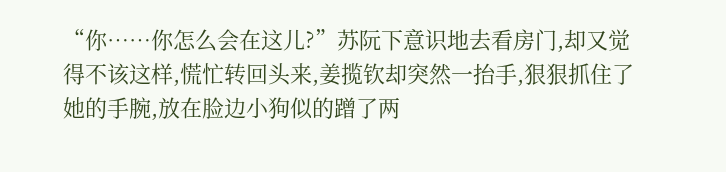“你……你怎么会在这儿?”苏阮下意识地去看房门,却又觉得不该这样,慌忙转回头来,姜揽钦却突然一抬手,狠狠抓住了她的手腕,放在脸边小狗似的蹭了两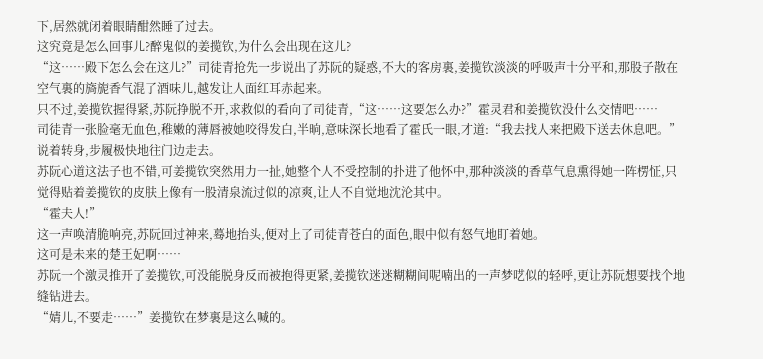下,居然就闭着眼睛酣然睡了过去。
这究竟是怎么回事儿?醉鬼似的姜揽钦,为什么会出现在这儿?
“这……殿下怎么会在这儿?”司徒青抢先一步说出了苏阮的疑惑,不大的客房裏,姜揽钦淡淡的呼吸声十分平和,那股子散在空气裏的旖旎香气混了酒味儿,越发让人面红耳赤起来。
只不过,姜揽钦握得紧,苏阮挣脱不开,求救似的看向了司徒青,“这……这要怎么办?”霍灵君和姜揽钦没什么交情吧……
司徒青一张脸毫无血色,稚嫩的薄唇被她咬得发白,半晌,意味深长地看了霍氏一眼,才道:“我去找人来把殿下送去休息吧。”说着转身,步履极快地往门边走去。
苏阮心道这法子也不错,可姜揽钦突然用力一扯,她整个人不受控制的扑进了他怀中,那种淡淡的香草气息熏得她一阵楞怔,只觉得贴着姜揽钦的皮肤上像有一股清泉流过似的凉爽,让人不自觉地沈沦其中。
“霍夫人!”
这一声唤清脆响亮,苏阮回过神来,蓦地抬头,便对上了司徒青苍白的面色,眼中似有怒气地盯着她。
这可是未来的楚王妃啊……
苏阮一个激灵推开了姜揽钦,可没能脱身反而被抱得更紧,姜揽钦迷迷糊糊间呢喃出的一声梦呓似的轻呼,更让苏阮想要找个地缝钻进去。
“婧儿,不要走……”姜揽钦在梦裏是这么喊的。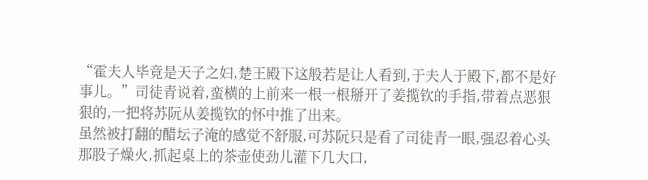“霍夫人毕竟是天子之妇,楚王殿下这般若是让人看到,于夫人于殿下,都不是好事儿。”司徒青说着,蛮横的上前来一根一根掰开了姜揽钦的手指,带着点恶狠狠的,一把将苏阮从姜揽钦的怀中推了出来。
虽然被打翻的醋坛子淹的感觉不舒服,可苏阮只是看了司徒青一眼,强忍着心头那股子燥火,抓起桌上的茶壶使劲儿灌下几大口,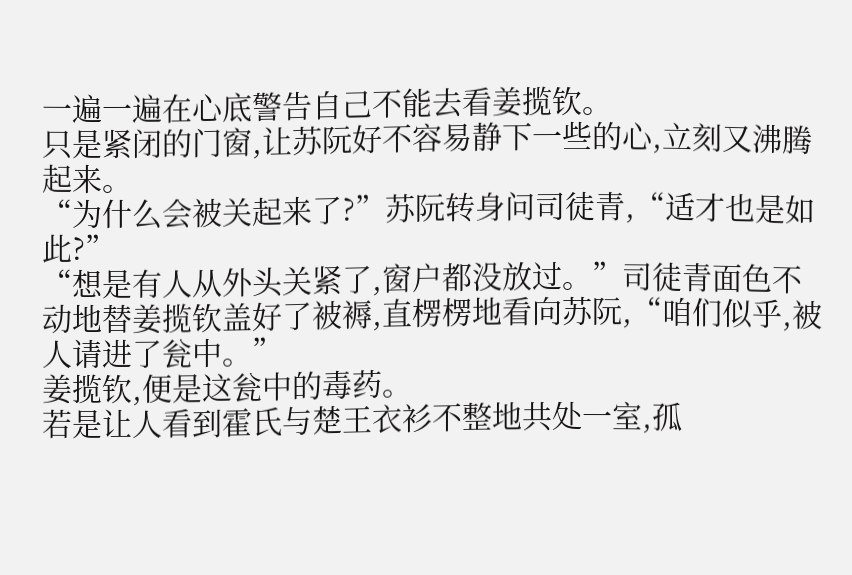一遍一遍在心底警告自己不能去看姜揽钦。
只是紧闭的门窗,让苏阮好不容易静下一些的心,立刻又沸腾起来。
“为什么会被关起来了?”苏阮转身问司徒青,“适才也是如此?”
“想是有人从外头关紧了,窗户都没放过。”司徒青面色不动地替姜揽钦盖好了被褥,直楞楞地看向苏阮,“咱们似乎,被人请进了瓮中。”
姜揽钦,便是这瓮中的毒药。
若是让人看到霍氏与楚王衣衫不整地共处一室,孤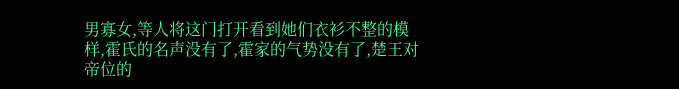男寡女,等人将这门打开看到她们衣衫不整的模样,霍氏的名声没有了,霍家的气势没有了,楚王对帝位的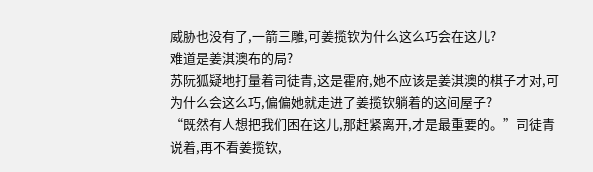威胁也没有了,一箭三雕,可姜揽钦为什么这么巧会在这儿?
难道是姜淇澳布的局?
苏阮狐疑地打量着司徒青,这是霍府,她不应该是姜淇澳的棋子才对,可为什么会这么巧,偏偏她就走进了姜揽钦躺着的这间屋子?
“既然有人想把我们困在这儿,那赶紧离开,才是最重要的。”司徒青说着,再不看姜揽钦,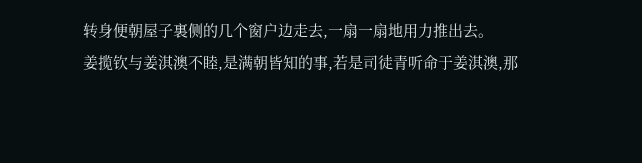转身便朝屋子裏侧的几个窗户边走去,一扇一扇地用力推出去。
姜揽钦与姜淇澳不睦,是满朝皆知的事,若是司徒青听命于姜淇澳,那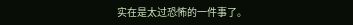实在是太过恐怖的一件事了。